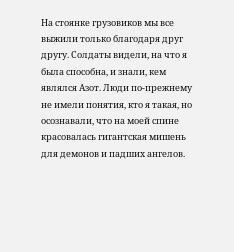На стоянке грузовиков мы все выжили только благодаря друг другу. Солдаты видели, на что я была способна, и знали, кем являлся Азот. Люди по-прежнему не имели понятия, кто я такая, но осознавали, что на моей спине красовалась гигантская мишень для демонов и падших ангелов.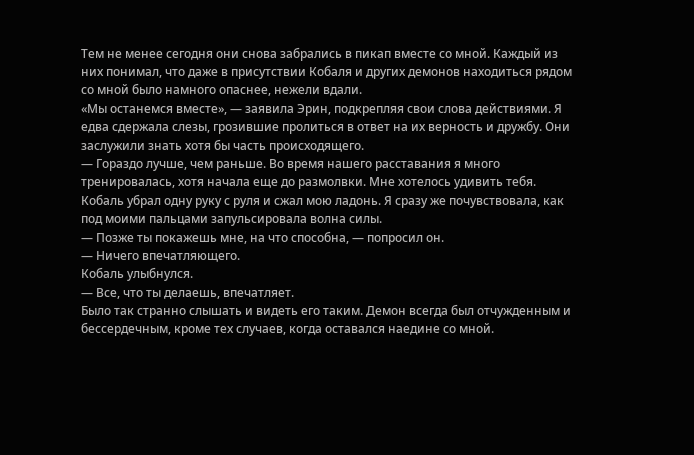Тем не менее сегодня они снова забрались в пикап вместе со мной. Каждый из них понимал, что даже в присутствии Кобаля и других демонов находиться рядом со мной было намного опаснее, нежели вдали.
«Мы останемся вместе», — заявила Эрин, подкрепляя свои слова действиями. Я едва сдержала слезы, грозившие пролиться в ответ на их верность и дружбу. Они заслужили знать хотя бы часть происходящего.
— Гораздо лучше, чем раньше. Во время нашего расставания я много тренировалась, хотя начала еще до размолвки. Мне хотелось удивить тебя.
Кобаль убрал одну руку с руля и сжал мою ладонь. Я сразу же почувствовала, как под моими пальцами запульсировала волна силы.
— Позже ты покажешь мне, на что способна, — попросил он.
— Ничего впечатляющего.
Кобаль улыбнулся.
— Все, что ты делаешь, впечатляет.
Было так странно слышать и видеть его таким. Демон всегда был отчужденным и бессердечным, кроме тех случаев, когда оставался наедине со мной.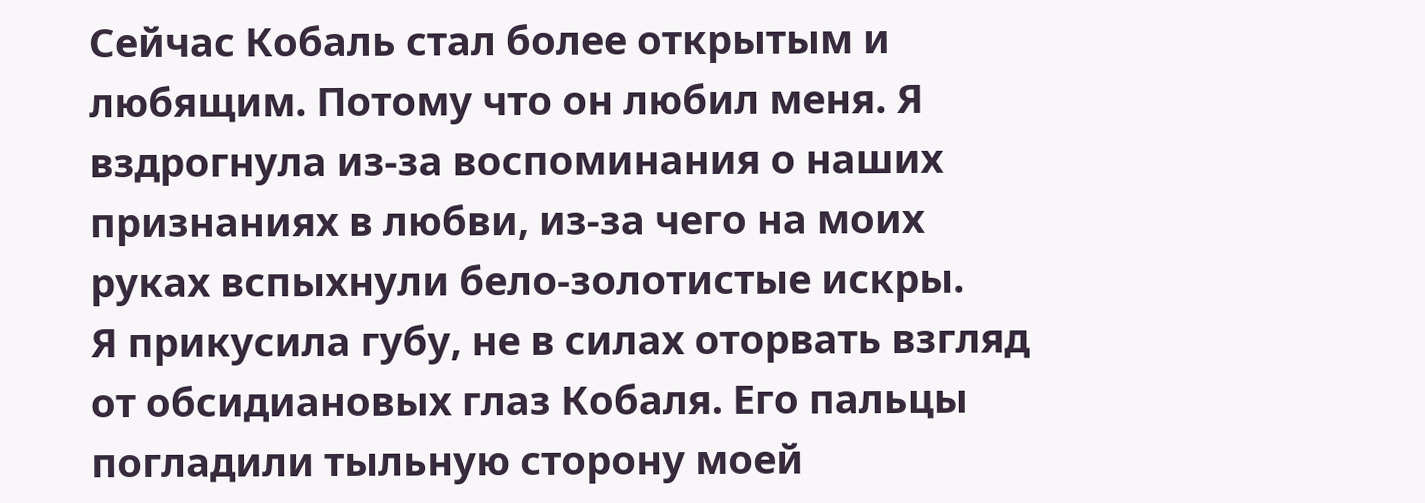Сейчас Кобаль стал более открытым и любящим. Потому что он любил меня. Я вздрогнула из-за воспоминания о наших признаниях в любви, из-за чего на моих руках вспыхнули бело-золотистые искры.
Я прикусила губу, не в силах оторвать взгляд от обсидиановых глаз Кобаля. Его пальцы погладили тыльную сторону моей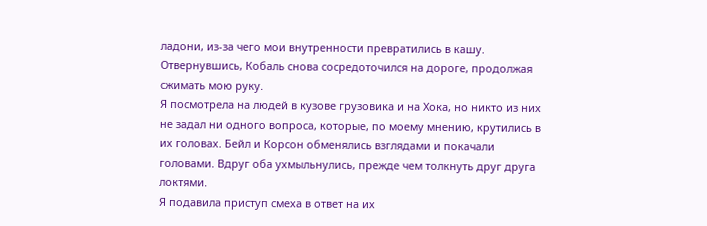ладони, из-за чего мои внутренности превратились в кашу. Отвернувшись, Кобаль снова сосредоточился на дороге, продолжая сжимать мою руку.
Я посмотрела на людей в кузове грузовика и на Хока, но никто из них не задал ни одного вопроса, которые, по моему мнению, крутились в их головах. Бейл и Корсон обменялись взглядами и покачали головами. Вдруг оба ухмыльнулись, прежде чем толкнуть друг друга локтями.
Я подавила приступ смеха в ответ на их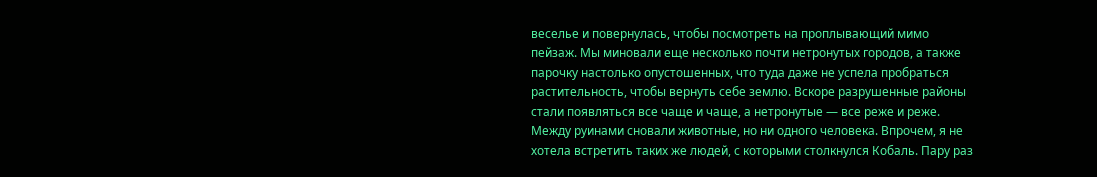веселье и повернулась, чтобы посмотреть на проплывающий мимо пейзаж. Мы миновали еще несколько почти нетронутых городов, а также парочку настолько опустошенных, что туда даже не успела пробраться растительность, чтобы вернуть себе землю. Вскоре разрушенные районы стали появляться все чаще и чаще, а нетронутые — все реже и реже.
Между руинами сновали животные, но ни одного человека. Впрочем, я не хотела встретить таких же людей, с которыми столкнулся Кобаль. Пару раз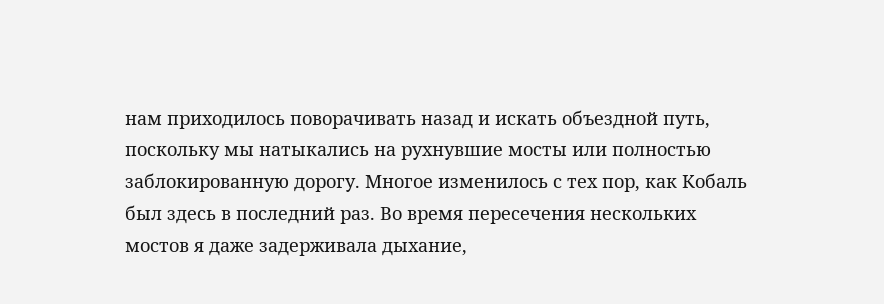нам приходилось поворачивать назад и искать объездной путь, поскольку мы натыкались на рухнувшие мосты или полностью заблокированную дорогу. Многое изменилось с тех пор, как Кобаль был здесь в последний раз. Во время пересечения нескольких мостов я даже задерживала дыхание,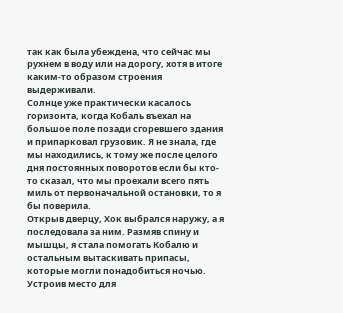так как была убеждена, что сейчас мы рухнем в воду или на дорогу, хотя в итоге каким-то образом строения выдерживали.
Солнце уже практически касалось горизонта, когда Кобаль въехал на большое поле позади сгоревшего здания и припарковал грузовик. Я не знала, где мы находились, к тому же после целого дня постоянных поворотов если бы кто-то сказал, что мы проехали всего пять миль от первоначальной остановки, то я бы поверила.
Открыв дверцу, Хок выбрался наружу, а я последовала за ним. Размяв спину и мышцы, я стала помогать Кобалю и остальным вытаскивать припасы, которые могли понадобиться ночью. Устроив место для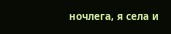ночлега, я села и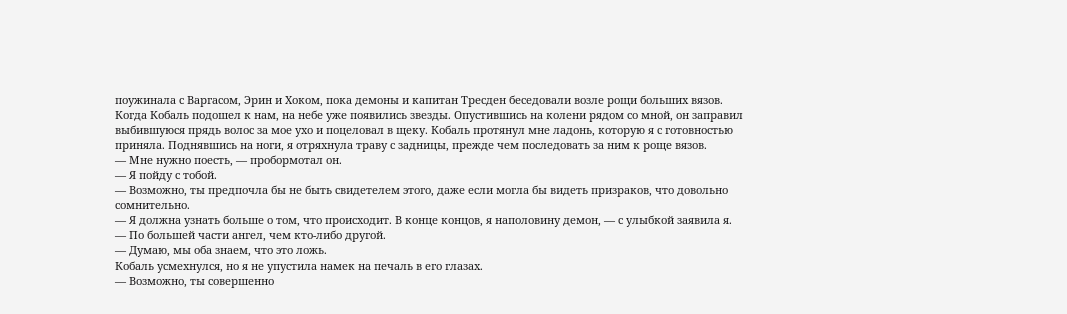поужинала с Варгасом, Эрин и Хоком, пока демоны и капитан Тресден беседовали возле рощи больших вязов.
Когда Кобаль подошел к нам, на небе уже появились звезды. Опустившись на колени рядом со мной, он заправил выбившуюся прядь волос за мое ухо и поцеловал в щеку. Кобаль протянул мне ладонь, которую я с готовностью приняла. Поднявшись на ноги, я отряхнула траву с задницы, прежде чем последовать за ним к роще вязов.
— Мне нужно поесть, — пробормотал он.
— Я пойду с тобой.
— Возможно, ты предпочла бы не быть свидетелем этого, даже если могла бы видеть призраков, что довольно сомнительно.
— Я должна узнать больше о том, что происходит. В конце концов, я наполовину демон, — с улыбкой заявила я.
— По большей части ангел, чем кто-либо другой.
— Думаю, мы оба знаем, что это ложь.
Кобаль усмехнулся, но я не упустила намек на печаль в его глазах.
— Возможно, ты совершенно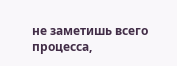не заметишь всего процесса,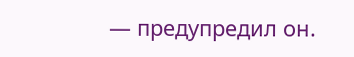— предупредил он.